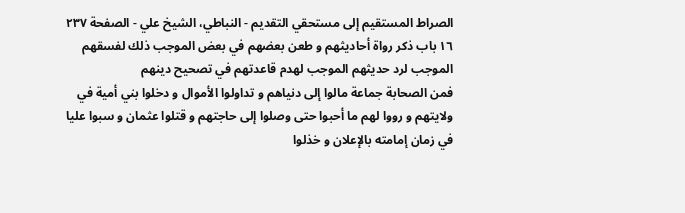الصراط المستقيم إلى مستحقي التقديم - النباطي، الشيخ علي - الصفحة ٢٣٧
١٦ باب ذكر رواة أحاديثهم و طعن بعضهم في بعض الموجب ذلك لفسقهم الموجب لرد حديثهم الموجب لهدم قاعدتهم في تصحيح دينهم
فمن الصحابة جماعة مالوا إلى دنياهم و تداولوا الأموال و دخلوا بني أمية في ولايتهم و رووا لهم ما أحبوا حتى وصلوا إلى حاجتهم و قتلوا عثمان و سبوا عليا في زمان إمامته بالإعلان و خذلوا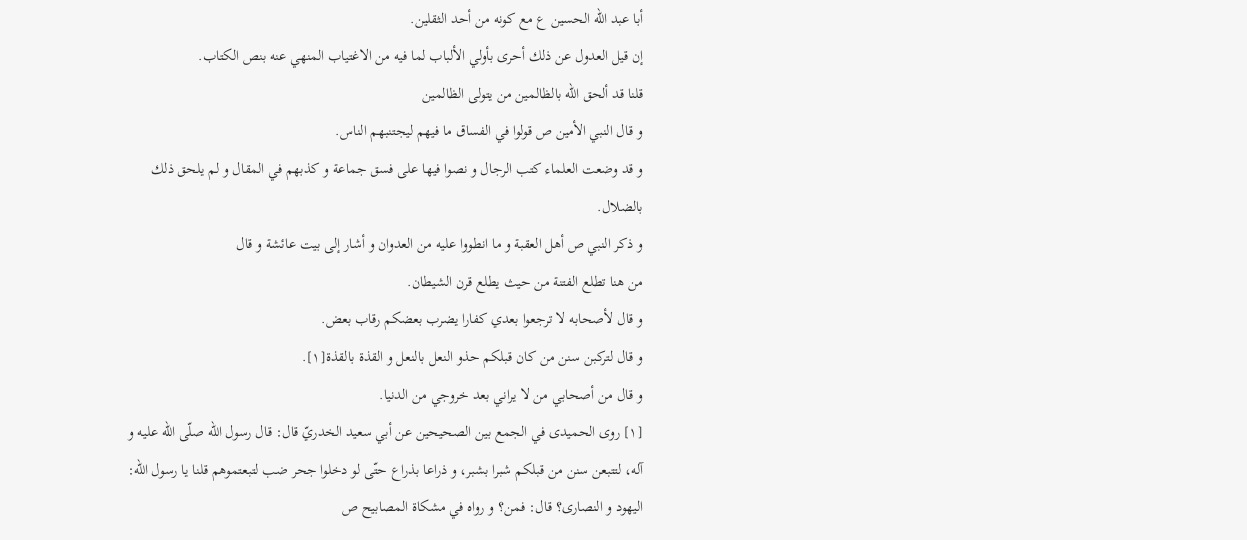أبا عبد الله الحسين ع مع كونه من أحد الثقلين.
إن قيل العدول عن ذلك أحرى بأولي الألباب لما فيه من الاغتياب المنهي عنه بنص الكتاب.
قلنا قد ألحق الله بالظالمين من يتولى الظالمين
و قال النبي الأمين ص قولوا في الفساق ما فيهم ليجتنبهم الناس.
و قد وضعت العلماء كتب الرجال و نصوا فيها على فسق جماعة و كذبهم في المقال و لم يلحق ذلك بالضلال.
و ذكر النبي ص أهل العقبة و ما انطووا عليه من العدوان و أشار إلى بيت عائشة و قال
من هنا تطلع الفتنة من حيث يطلع قرن الشيطان.
و قال لأصحابه لا ترجعوا بعدي كفارا يضرب بعضكم رقاب بعض.
و قال لتركبن سنن من كان قبلكم حذو النعل بالنعل و القذة بالقذة[١].
و قال من أصحابي من لا يراني بعد خروجي من الدنيا.
[١] روى الحميدى في الجمع بين الصحيحين عن أبي سعيد الخدريّ قال: قال رسول اللّه صلّى اللّه عليه و آله، لتتبعن سنن من قبلكم شبرا بشبر، و ذراعا بذراع حتّى لو دخلوا جحر ضب لتبعتموهم قلنا يا رسول اللّه: اليهود و النصارى؟ قال: فمن؟ و رواه في مشكاة المصابيح ص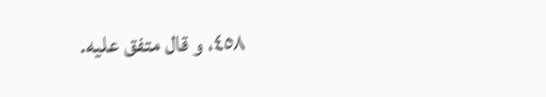٤٥٨، و قال متفق عليه.